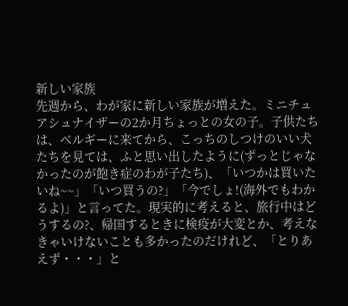新しい家族
先週から、わが家に新しい家族が増えた。ミニチュアシュナイザーの2か月ちょっとの女の子。子供たちは、ベルギーに来てから、こっちのしつけのいい犬たちを見ては、ふと思い出したように(ずっとじゃなかったのが飽き症のわが子たち)、「いつかは買いたいね~~」「いつ買うの?」「今でしょ!(海外でもわかるよ)」と言ってた。現実的に考えると、旅行中はどうするの?、帰国するときに検疫が大変とか、考えなきゃいけないことも多かったのだけれど、「とりあえず・・・」と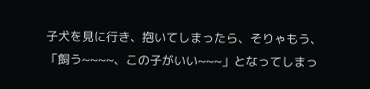子犬を見に行き、抱いてしまったら、そりゃもう、「飼う~~~~、この子がいい~~~」となってしまっ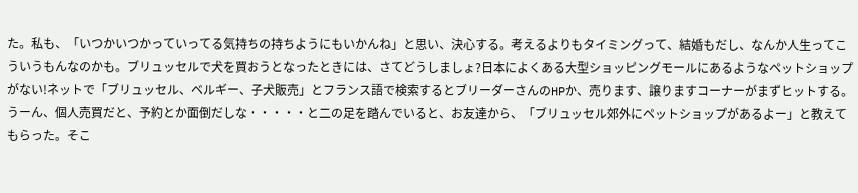た。私も、「いつかいつかっていってる気持ちの持ちようにもいかんね」と思い、決心する。考えるよりもタイミングって、結婚もだし、なんか人生ってこういうもんなのかも。ブリュッセルで犬を買おうとなったときには、さてどうしましょ?日本によくある大型ショッピングモールにあるようなペットショップがない!ネットで「ブリュッセル、ベルギー、子犬販売」とフランス語で検索するとブリーダーさんのHPか、売ります、譲りますコーナーがまずヒットする。うーん、個人売買だと、予約とか面倒だしな・・・・・と二の足を踏んでいると、お友達から、「ブリュッセル郊外にペットショップがあるよー」と教えてもらった。そこ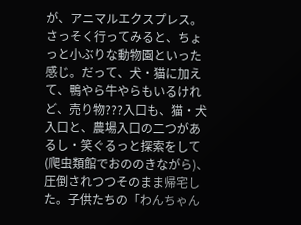が、アニマルエクスプレス。さっそく行ってみると、ちょっと小ぶりな動物園といった感じ。だって、犬・猫に加えて、鴨やら牛やらもいるけれど、売り物???入口も、猫・犬入口と、農場入口の二つがあるし・笑ぐるっと探索をして(爬虫類館でおののきながら)、圧倒されつつそのまま帰宅した。子供たちの「わんちゃん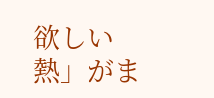欲しい熱」がま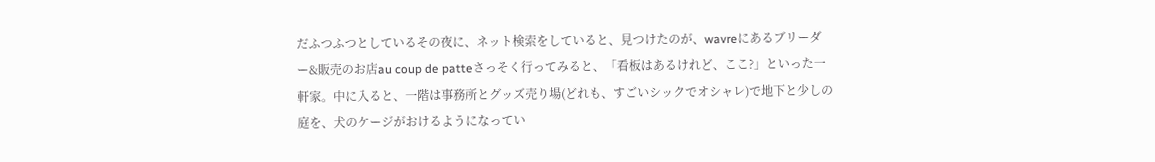だふつふつとしているその夜に、ネット検索をしていると、見つけたのが、wavreにあるブリーダー&販売のお店au coup de patteさっそく行ってみると、「看板はあるけれど、ここ?」といった一軒家。中に入ると、一階は事務所とグッズ売り場(どれも、すごいシックでオシャレ)で地下と少しの庭を、犬のケージがおけるようになってい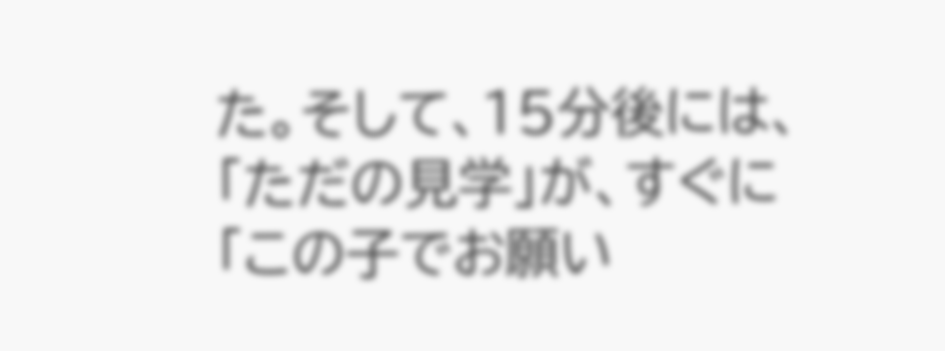た。そして、15分後には、「ただの見学」が、すぐに「この子でお願い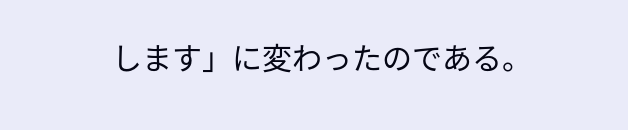します」に変わったのである。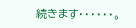続きます・・・・・・。